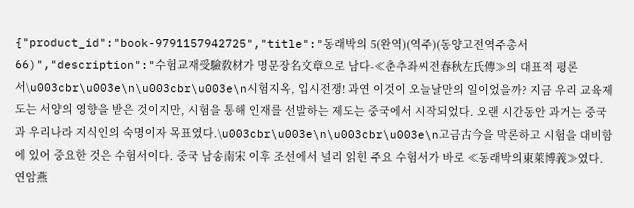{"product_id":"book-9791157942725","title":"동래박의 5(완역)(역주)(동양고전역주총서 66)","description":"수험교재受驗敎材가 명문장名文章으로 남다-≪춘추좌씨전春秋左氏傳≫의 대표적 평론서\u003cbr\u003e\n\u003cbr\u003e\n시험지옥, 입시전쟁! 과연 이것이 오늘날만의 일이었을까? 지금 우리 교육제도는 서양의 영향을 받은 것이지만, 시험을 통해 인재를 선발하는 제도는 중국에서 시작되었다. 오랜 시간동안 과거는 중국과 우리나라 지식인의 숙명이자 목표였다.\u003cbr\u003e\n\u003cbr\u003e\n고금古今을 막론하고 시험을 대비함에 있어 중요한 것은 수험서이다. 중국 남송南宋 이후 조선에서 널리 읽힌 주요 수험서가 바로 ≪동래박의東萊博義≫였다. 연암燕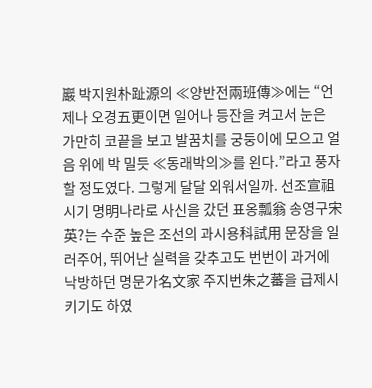巖 박지원朴趾源의 ≪양반전兩班傳≫에는 “언제나 오경五更이면 일어나 등잔을 켜고서 눈은 가만히 코끝을 보고 발꿈치를 궁둥이에 모으고 얼음 위에 박 밀듯 ≪동래박의≫를 왼다.”라고 풍자할 정도였다. 그렇게 달달 외워서일까. 선조宣祖 시기 명明나라로 사신을 갔던 표옹瓢翁 송영구宋英?는 수준 높은 조선의 과시용科試用 문장을 일러주어, 뛰어난 실력을 갖추고도 번번이 과거에 낙방하던 명문가名文家 주지번朱之蕃을 급제시키기도 하였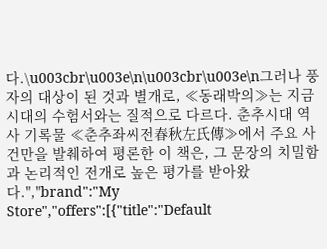다.\u003cbr\u003e\n\u003cbr\u003e\n그러나 풍자의 대상이 된 것과 별개로, ≪동래박의≫는 지금 시대의 수험서와는 질적으로 다르다. 춘추시대 역사 기록물 ≪춘추좌씨전春秋左氏傳≫에서 주요 사건만을 발췌하여 평론한 이 책은, 그 문장의 치밀함과 논리적인 전개로 높은 평가를 받아왔다.","brand":"My Store","offers":[{"title":"Default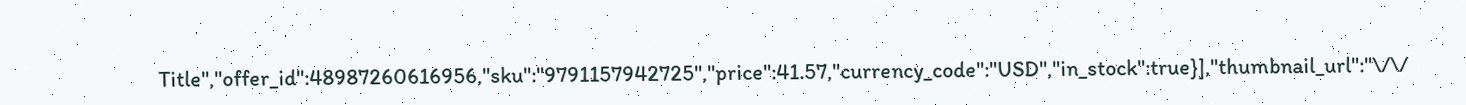Title","offer_id":48987260616956,"sku":"9791157942725","price":41.57,"currency_code":"USD","in_stock":true}],"thumbnail_url":"\/\/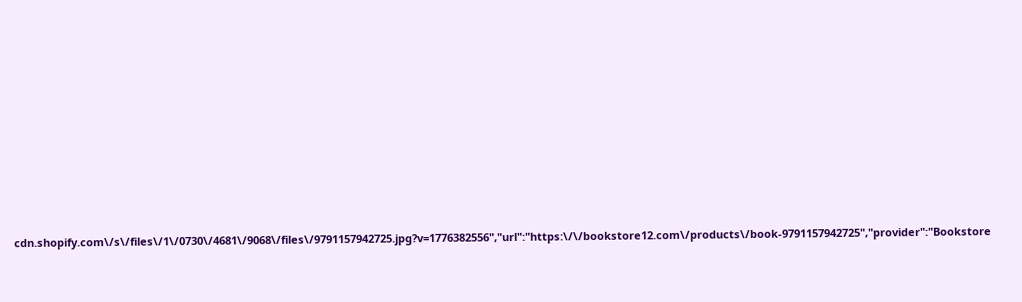cdn.shopify.com\/s\/files\/1\/0730\/4681\/9068\/files\/9791157942725.jpg?v=1776382556","url":"https:\/\/bookstore12.com\/products\/book-9791157942725","provider":"Bookstore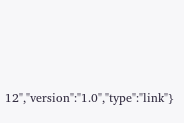12","version":"1.0","type":"link"}